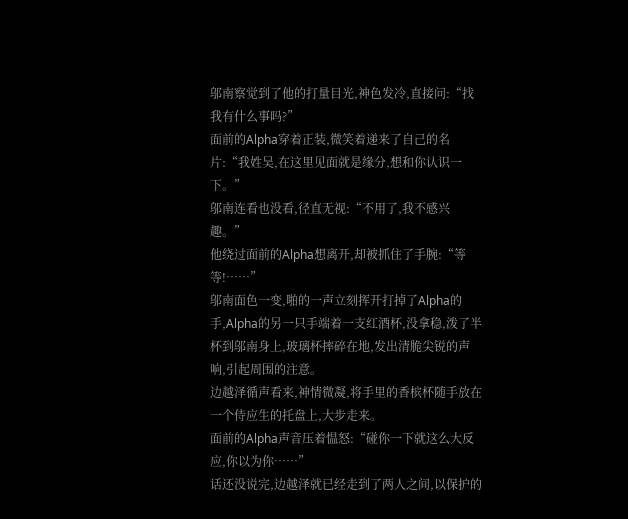邬南察觉到了他的打量目光,神色发冷,直接问:“找我有什么事吗?”
面前的Alpha穿着正装,微笑着递来了自己的名片:“我姓吴,在这里见面就是缘分,想和你认识一下。”
邬南连看也没看,径直无视:“不用了,我不感兴趣。”
他绕过面前的Alpha想离开,却被抓住了手腕:“等等!……”
邬南面色一变,啪的一声立刻挥开打掉了Alpha的手,Alpha的另一只手端着一支红酒杯,没拿稳,泼了半杯到邬南身上,玻璃杯摔碎在地,发出清脆尖锐的声响,引起周围的注意。
边越泽循声看来,神情微凝,将手里的香槟杯随手放在一个侍应生的托盘上,大步走来。
面前的Alpha声音压着愠怒:“碰你一下就这么大反应,你以为你……”
话还没说完,边越泽就已经走到了两人之间,以保护的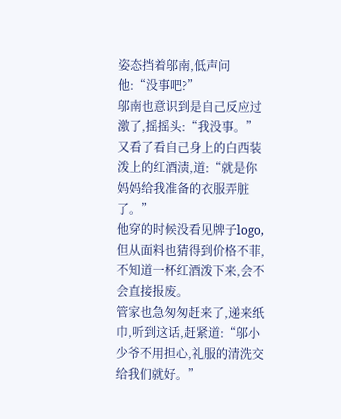姿态挡着邬南,低声问他:“没事吧?”
邬南也意识到是自己反应过激了,摇摇头:“我没事。”
又看了看自己身上的白西装泼上的红酒渍,道:“就是你妈妈给我准备的衣服弄脏了。”
他穿的时候没看见牌子logo,但从面料也猜得到价格不菲,不知道一杯红酒泼下来,会不会直接报废。
管家也急匆匆赶来了,递来纸巾,听到这话,赶紧道:“邬小少爷不用担心,礼服的清洗交给我们就好。”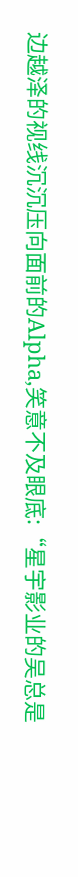边越泽的视线沉沉压向面前的Alpha,笑意不及眼底:“星宇影业的吴总是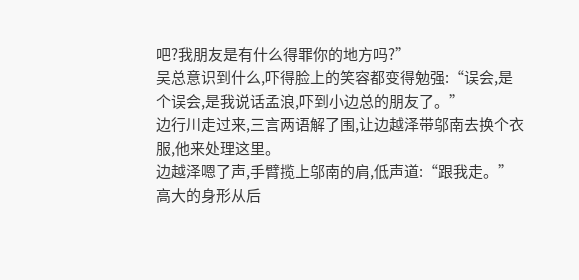吧?我朋友是有什么得罪你的地方吗?”
吴总意识到什么,吓得脸上的笑容都变得勉强:“误会,是个误会,是我说话孟浪,吓到小边总的朋友了。”
边行川走过来,三言两语解了围,让边越泽带邬南去换个衣服,他来处理这里。
边越泽嗯了声,手臂揽上邬南的肩,低声道:“跟我走。”
高大的身形从后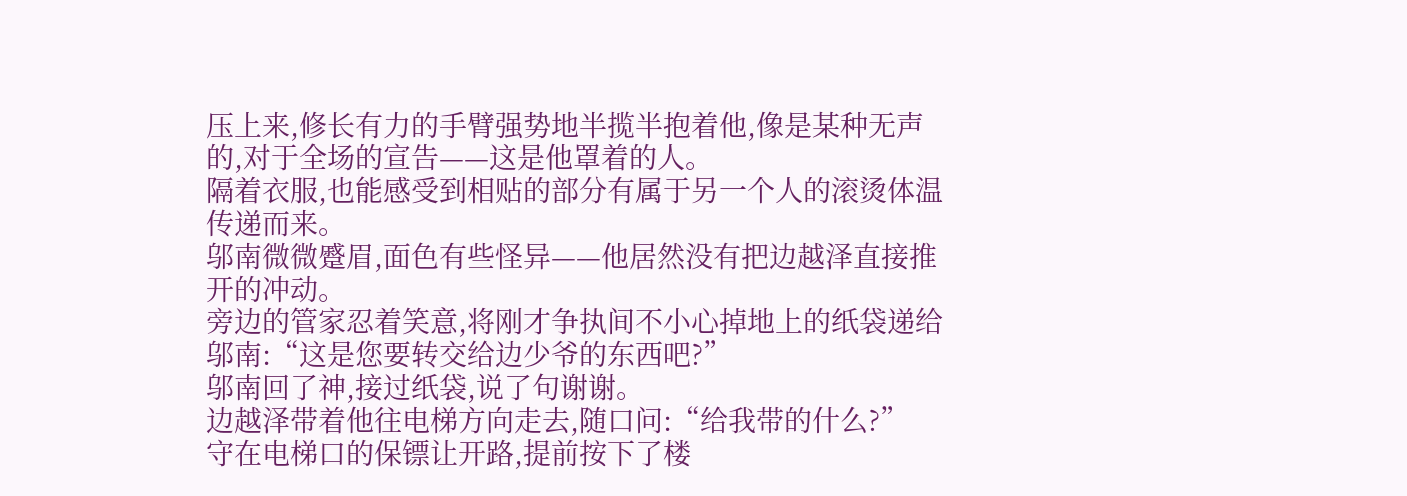压上来,修长有力的手臂强势地半揽半抱着他,像是某种无声的,对于全场的宣告——这是他罩着的人。
隔着衣服,也能感受到相贴的部分有属于另一个人的滚烫体温传递而来。
邬南微微蹙眉,面色有些怪异——他居然没有把边越泽直接推开的冲动。
旁边的管家忍着笑意,将刚才争执间不小心掉地上的纸袋递给邬南:“这是您要转交给边少爷的东西吧?”
邬南回了神,接过纸袋,说了句谢谢。
边越泽带着他往电梯方向走去,随口问:“给我带的什么?”
守在电梯口的保镖让开路,提前按下了楼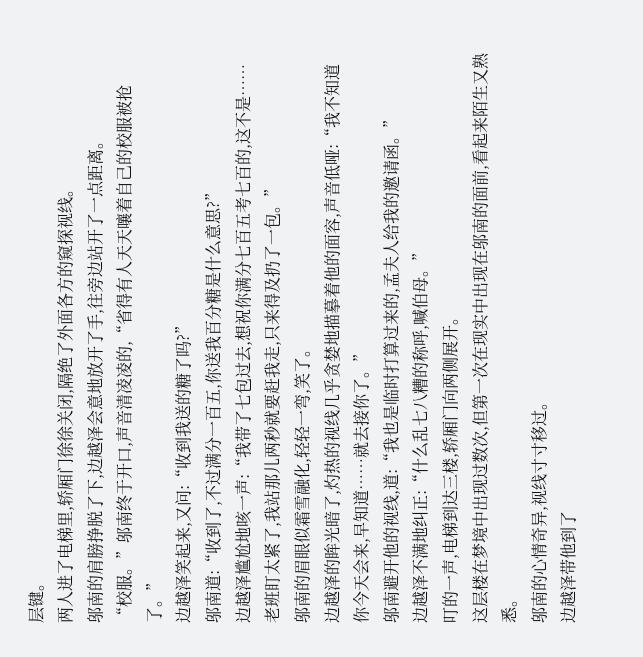层键。
两人进了电梯里,轿厢门徐徐关闭,隔绝了外面各方的窥探视线。
邬南的肩膀挣脱了下,边越泽会意地放开了手,往旁边站开了一点距离。
“校服。”邬南终于开口,声音清凌凌的,“省得有人天天嚷着自己的校服被抢了。”
边越泽笑起来,又问:“收到我送的糖了吗?”
邬南道:“收到了,不过满分一百五,你送我百分糖是什么意思?”
边越泽尴尬地咳一声:“我带了七包过去,想祝你满分七百五考七百的,这不是……老班盯太紧了,我站那儿两秒就要赶我走,只来得及扔了一包。”
邬南的眉眼似霜雪融化,轻轻一弯,笑了。
边越泽的眸光暗了,灼热的视线几乎贪婪地描摹着他的面容,声音低哑:“我不知道你今天会来,早知道……就去接你了。”
邬南避开他的视线,道:“我也是临时打算过来的,孟夫人给我的邀请函。”
边越泽不满地纠正:“什么乱七八糟的称呼,喊伯母。”
叮的一声,电梯到达三楼,轿厢门向两侧展开。
这层楼在梦境中出现过数次,但第一次在现实中出现在邬南的面前,看起来陌生又熟悉。
邬南的心情奇异,视线寸寸移过。
边越泽带他到了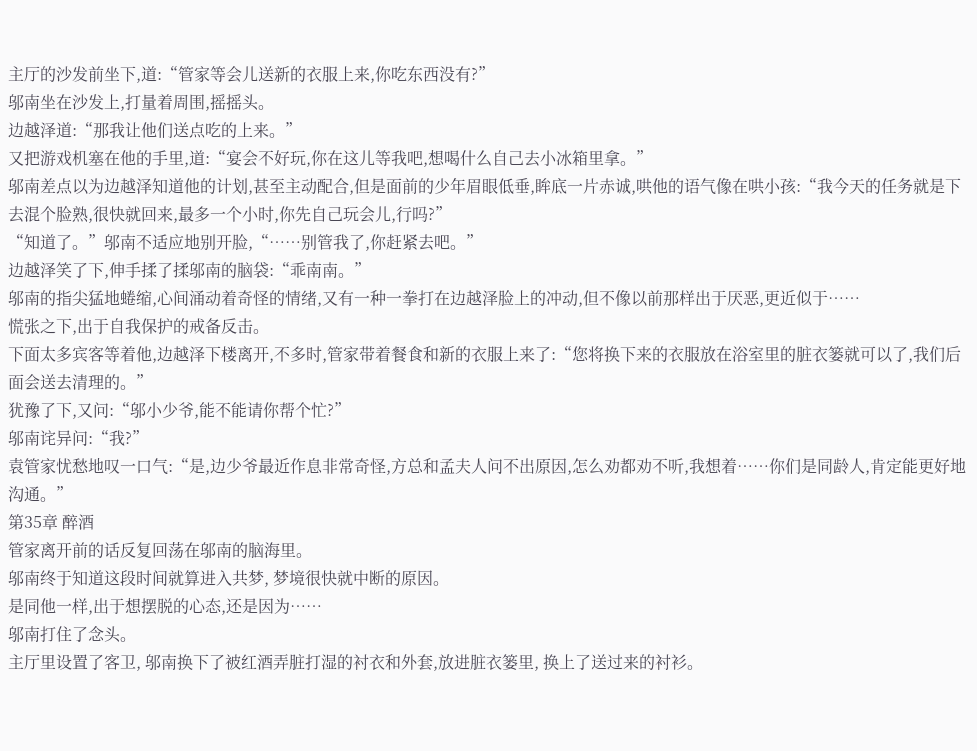主厅的沙发前坐下,道:“管家等会儿送新的衣服上来,你吃东西没有?”
邬南坐在沙发上,打量着周围,摇摇头。
边越泽道:“那我让他们送点吃的上来。”
又把游戏机塞在他的手里,道:“宴会不好玩,你在这儿等我吧,想喝什么自己去小冰箱里拿。”
邬南差点以为边越泽知道他的计划,甚至主动配合,但是面前的少年眉眼低垂,眸底一片赤诚,哄他的语气像在哄小孩:“我今天的任务就是下去混个脸熟,很快就回来,最多一个小时,你先自己玩会儿,行吗?”
“知道了。”邬南不适应地别开脸,“……别管我了,你赶紧去吧。”
边越泽笑了下,伸手揉了揉邬南的脑袋:“乖南南。”
邬南的指尖猛地蜷缩,心间涌动着奇怪的情绪,又有一种一拳打在边越泽脸上的冲动,但不像以前那样出于厌恶,更近似于……
慌张之下,出于自我保护的戒备反击。
下面太多宾客等着他,边越泽下楼离开,不多时,管家带着餐食和新的衣服上来了:“您将换下来的衣服放在浴室里的脏衣篓就可以了,我们后面会送去清理的。”
犹豫了下,又问:“邬小少爷,能不能请你帮个忙?”
邬南诧异问:“我?”
袁管家忧愁地叹一口气:“是,边少爷最近作息非常奇怪,方总和孟夫人问不出原因,怎么劝都劝不听,我想着……你们是同龄人,肯定能更好地沟通。”
第35章 醉酒
管家离开前的话反复回荡在邬南的脑海里。
邬南终于知道这段时间就算进入共梦, 梦境很快就中断的原因。
是同他一样,出于想摆脱的心态,还是因为……
邬南打住了念头。
主厅里设置了客卫, 邬南换下了被红酒弄脏打湿的衬衣和外套,放进脏衣篓里, 换上了送过来的衬衫。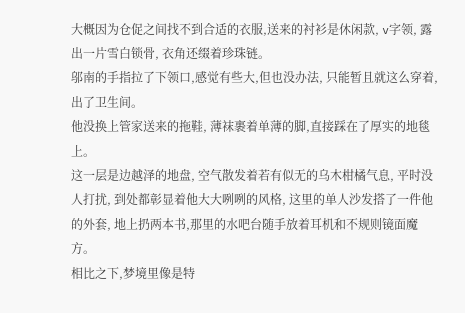大概因为仓促之间找不到合适的衣服,送来的衬衫是休闲款, v字领, 露出一片雪白锁骨, 衣角还缀着珍珠链。
邬南的手指拉了下领口,感觉有些大,但也没办法, 只能暂且就这么穿着,出了卫生间。
他没换上管家送来的拖鞋, 薄袜裹着单薄的脚,直接踩在了厚实的地毯上。
这一层是边越泽的地盘, 空气散发着若有似无的乌木柑橘气息, 平时没人打扰, 到处都彰显着他大大咧咧的风格, 这里的单人沙发搭了一件他的外套, 地上扔两本书,那里的水吧台随手放着耳机和不规则镜面魔方。
相比之下,梦境里像是特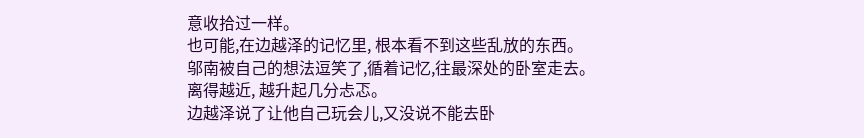意收拾过一样。
也可能,在边越泽的记忆里, 根本看不到这些乱放的东西。
邬南被自己的想法逗笑了,循着记忆,往最深处的卧室走去。
离得越近, 越升起几分忐忑。
边越泽说了让他自己玩会儿,又没说不能去卧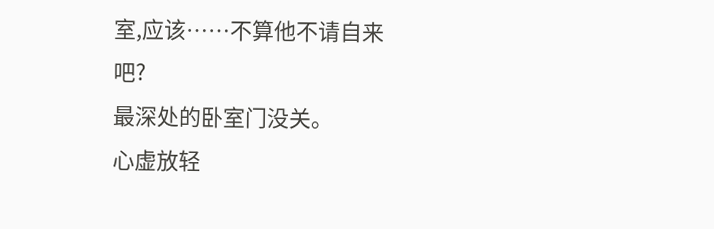室,应该……不算他不请自来吧?
最深处的卧室门没关。
心虚放轻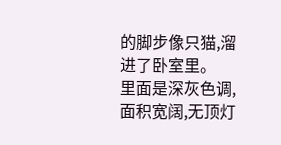的脚步像只猫,溜进了卧室里。
里面是深灰色调,面积宽阔,无顶灯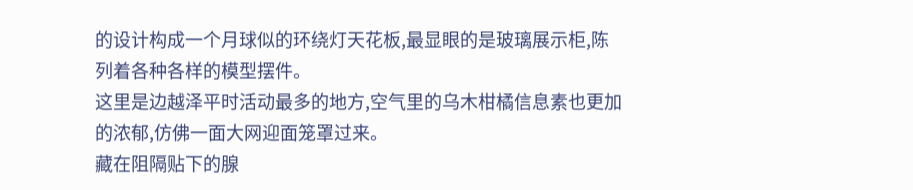的设计构成一个月球似的环绕灯天花板,最显眼的是玻璃展示柜,陈列着各种各样的模型摆件。
这里是边越泽平时活动最多的地方,空气里的乌木柑橘信息素也更加的浓郁,仿佛一面大网迎面笼罩过来。
藏在阻隔贴下的腺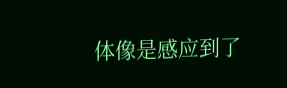体像是感应到了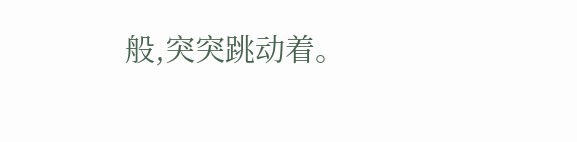般,突突跳动着。